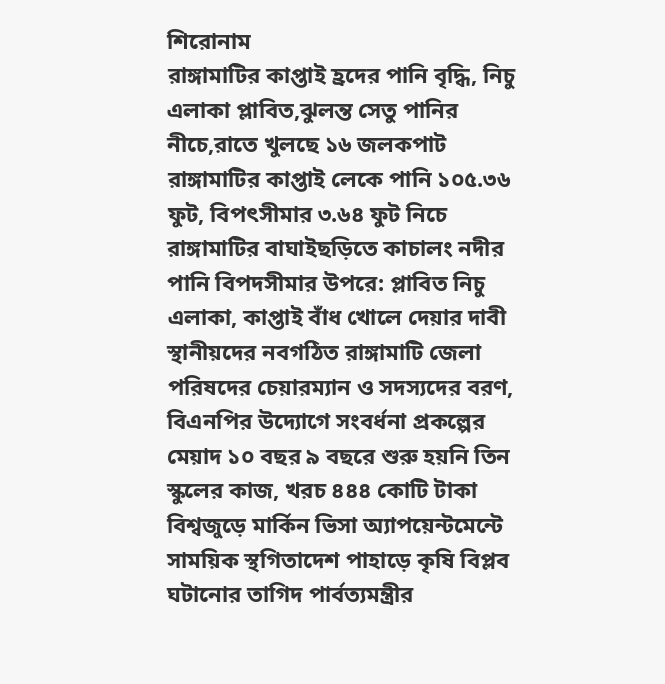শিরোনাম
রাঙ্গামাটির কাপ্তাই হ্রদের পানি বৃদ্ধি, নিচু এলাকা প্লাবিত,ঝুলন্ত সেতু পানির নীচে,রাতে খুলছে ১৬ জলকপাট রাঙ্গামাটির কাপ্তাই লেকে পানি ১০৫.৩৬ ফুট, বিপৎসীমার ৩.৬৪ ফুট নিচে রাঙ্গামাটির বাঘাইছড়িতে কাচালং নদীর পানি বিপদসীমার উপরে: প্লাবিত নিচু এলাকা, কাপ্তাই বাঁধ খোলে দেয়ার দাবী স্থানীয়দের নবগঠিত রাঙ্গামাটি জেলা পরিষদের চেয়ারম্যান ও সদস্যদের বরণ, বিএনপির উদ্যোগে সংবর্ধনা প্রকল্পের মেয়াদ ১০ বছর ৯ বছরে শুরু হয়নি তিন স্কুলের কাজ, খরচ ৪৪৪ কোটি টাকা বিশ্বজুড়ে মার্কিন ভিসা অ্যাপয়েন্টমেন্টে সাময়িক স্থগিতাদেশ পাহাড়ে কৃষি বিপ্লব ঘটানোর তাগিদ পার্বত্যমন্ত্রীর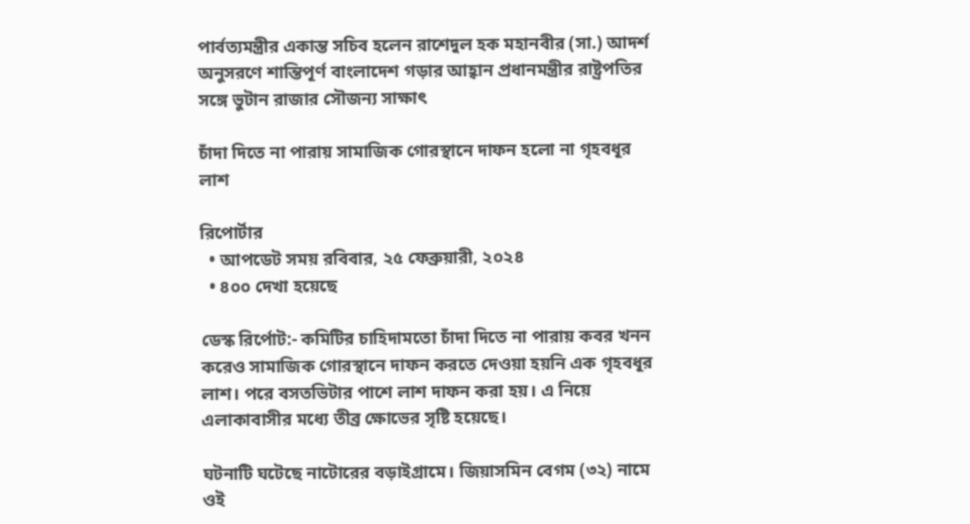পার্বত্যমন্ত্রীর একান্ত সচিব হলেন রাশেদুল হক মহানবীর (সা.) আদর্শ অনুসরণে শান্তিপূর্ণ বাংলাদেশ গড়ার আহ্বান প্রধানমন্ত্রীর রাষ্ট্রপতির সঙ্গে ভুটান রাজার সৌজন্য সাক্ষাৎ

চাঁদা দিতে না পারায় সামাজিক গোরস্থানে দাফন হলো না গৃহবধূর লাশ

রিপোর্টার
  • আপডেট সময় রবিবার, ২৫ ফেব্রুয়ারী, ২০২৪
  • ৪০০ দেখা হয়েছে

ডেস্ক রির্পোট:- কমিটির চাহিদামতো চাঁদা দিতে না পারায় কবর খনন করেও সামাজিক গোরস্থানে দাফন করতে দেওয়া হয়নি এক গৃহবধূর লাশ। পরে বসতভিটার পাশে লাশ দাফন করা হয়। এ নিয়ে এলাকাবাসীর মধ্যে তীব্র ক্ষোভের সৃষ্টি হয়েছে।

ঘটনাটি ঘটেছে নাটোরের বড়াইগ্রামে। জিয়াসমিন বেগম (৩২) নামে ওই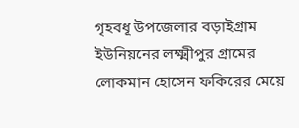গৃহবধূ উপজেলার বড়াইগ্রাম ইউনিয়নের লক্ষ্মীপুর গ্রামের লোকমান হোসেন ফকিরের মেয়ে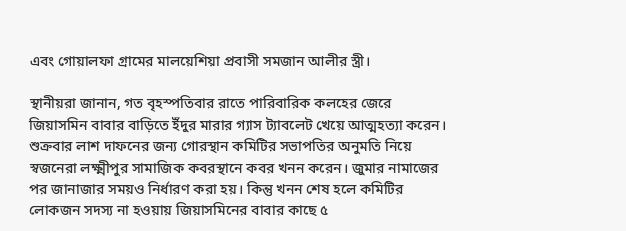এবং গোয়ালফা গ্রামের মালয়েশিয়া প্রবাসী সমজান আলীর স্ত্রী।

স্থানীয়রা জানান, গত বৃহস্পতিবার রাতে পারিবারিক কলহের জেরে জিয়াসমিন বাবার বাড়িতে ইঁদুর মারার গ্যাস ট্যাবলেট খেয়ে আত্মহত্যা করেন। শুক্রবার লাশ দাফনের জন্য গোরস্থান কমিটির সভাপতির অনুমতি নিয়ে স্বজনেরা লক্ষ্মীপুর সামাজিক কবরস্থানে কবর খনন করেন। জুমার নামাজের পর জানাজার সময়ও নির্ধারণ করা হয়। কিন্তু খনন শেষ হলে কমিটির লোকজন সদস্য না হওয়ায় জিয়াসমিনের বাবার কাছে ৫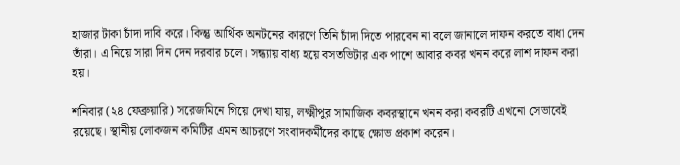হাজার টাকা চাঁদা দাবি করে। কিন্তু আর্থিক অনটনের কারণে তিনি চাঁদা দিতে পারবেন না বলে জানালে দাফন করতে বাধা দেন তাঁরা। এ নিয়ে সারা দিন দেন দরবার চলে। সন্ধ্যায় বাধ্য হয়ে বসতভিটার এক পাশে আবার কবর খনন করে লাশ দাফন করা হয়।

শনিবার (২৪ ফেব্রুয়ারি) সরেজমিনে গিয়ে দেখা যায়, লক্ষ্মীপুর সামাজিক কবরস্থানে খনন করা কবরটি এখনো সেভাবেই রয়েছে। স্থানীয় লোকজন কমিটির এমন আচরণে সংবাদকর্মীদের কাছে ক্ষোভ প্রকাশ করেন।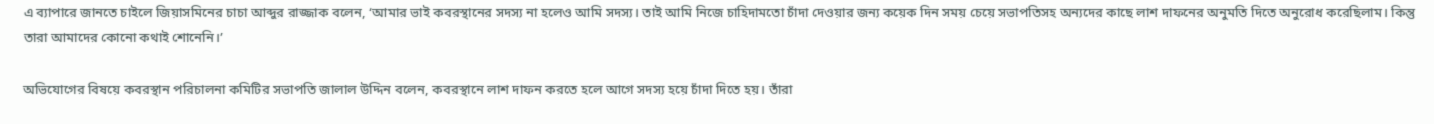এ ব্যাপারে জানতে চাইলে জিয়াসমিনের চাচা আব্দুর রাজ্জাক বলেন, ‘আমার ভাই কবরস্থানের সদস্য না হলেও আমি সদস্য। তাই আমি নিজে চাহিদামতো চাঁদা দেওয়ার জন্য কয়েক দিন সময় চেয়ে সভাপতিসহ অন্যদের কাছে লাশ দাফনের অনুমতি দিতে অনুরোধ করেছিলাম। কিন্তু তারা আমাদের কোনো কথাই শোনেনি।’

অভিযোগের বিষয়ে কবরস্থান পরিচালনা কমিটির সভাপতি জালাল উদ্দিন বলেন, কবরস্থানে লাশ দাফন করতে হলে আগে সদস্য হয়ে চাঁদা দিতে হয়। তাঁরা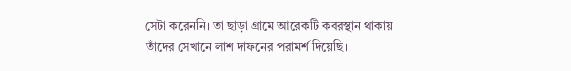সেটা করেননি। তা ছাড়া গ্রামে আরেকটি কবরস্থান থাকায় তাঁদের সেখানে লাশ দাফনের পরামর্শ দিয়েছি।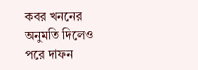কবর খননের অনুমতি দিলেও পরে দাফন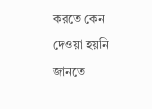করতে কেন দেওয়া হয়নি জানতে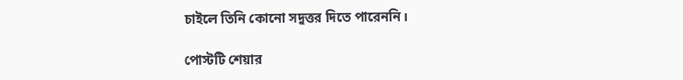চাইলে তিনি কোনো সদুত্তর দিতে পারেননি।

পোস্টটি শেয়ার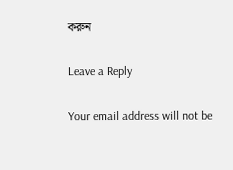করুন

Leave a Reply

Your email address will not be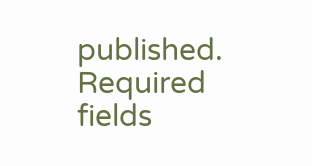published. Required fields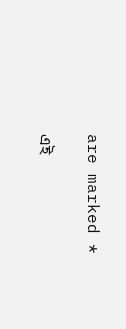are marked *

এই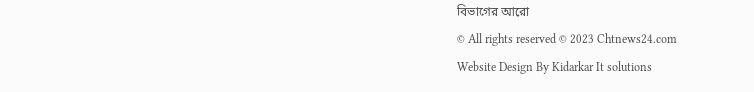বিভাগের আরো
© All rights reserved © 2023 Chtnews24.com
Website Design By Kidarkar It solutions